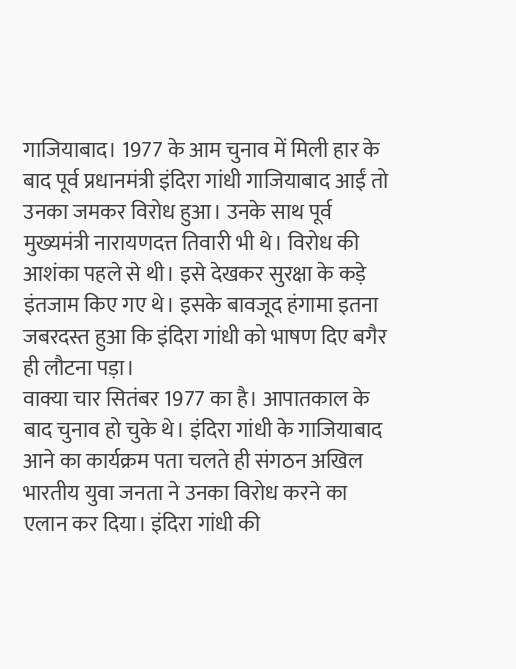गाजियाबाद। 1977 के आम चुनाव में मिली हार के बाद पूर्व प्रधानमंत्री इंदिरा गांधी गाजियाबाद आईं तो उनका जमकर विरोध हुआ। उनके साथ पूर्व मुख्यमंत्री नारायणदत्त तिवारी भी थे। विरोध की आशंका पहले से थी। इसे देखकर सुरक्षा के कड़े इंतजाम किए गए थे। इसके बावजूद हंगामा इतना जबरदस्त हुआ कि इंदिरा गांधी को भाषण दिए बगैर ही लौटना पड़ा।
वाक्या चार सितंबर 1977 का है। आपातकाल के बाद चुनाव हो चुके थे। इंदिरा गांधी के गाजियाबाद आने का कार्यक्रम पता चलते ही संगठन अखिल भारतीय युवा जनता ने उनका विरोध करने का एलान कर दिया। इंदिरा गांधी की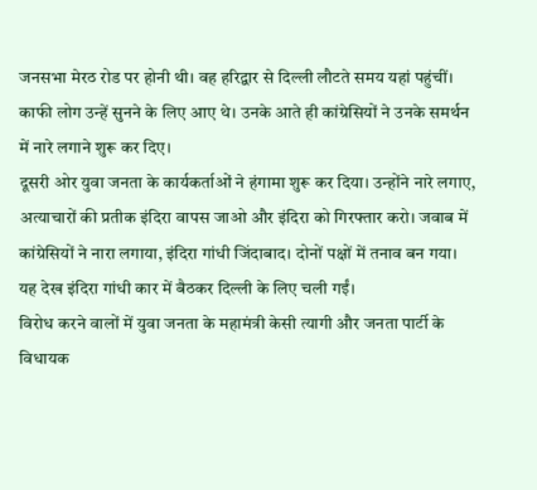जनसभा मेरठ रोड पर होनी थी। वह हरिद्वार से दिल्ली लौटते समय यहां पहुंचीं। काफी लोग उन्हें सुनने के लिए आए थे। उनके आते ही कांग्रेसियों ने उनके समर्थन में नारे लगाने शुरू कर दिए।
दूसरी ओर युवा जनता के कार्यकर्ताओं ने हंगामा शुरू कर दिया। उन्होंने नारे लगाए, अत्याचारों की प्रतीक इंदिरा वापस जाओ और इंदिरा को गिरफ्तार करो। जवाब में कांग्रेसियों ने नारा लगाया, इंदिरा गांधी जिंदाबाद। दोनों पक्षों में तनाव बन गया। यह देख इंदिरा गांधी कार में बैठकर दिल्ली के लिए चली गईं।
विरोध करने वालों में युवा जनता के महामंत्री केसी त्यागी और जनता पार्टी के विधायक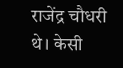राजेंद्र चौधरी थे। केसी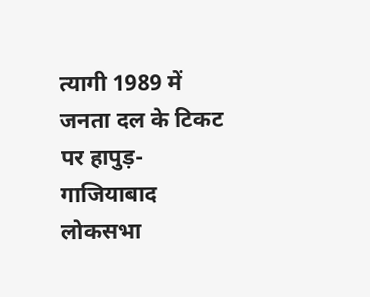त्यागी 1989 में जनता दल के टिकट पर हापुड़-गाजियाबाद लोकसभा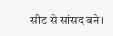सीट से सांसद बने।